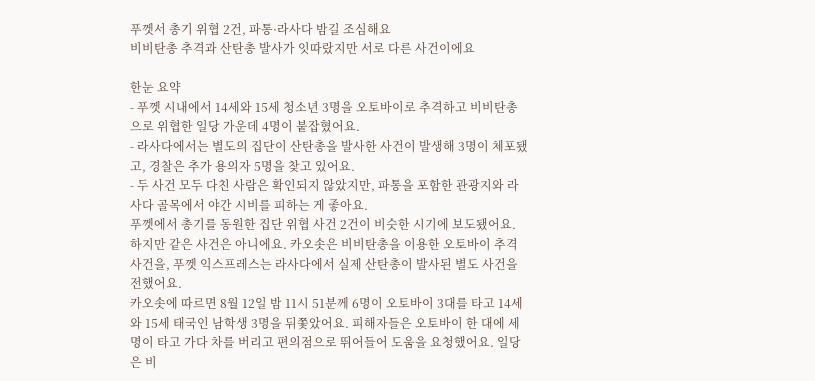푸껫서 총기 위협 2건, 파통·라사다 밤길 조심해요
비비탄총 추격과 산탄총 발사가 잇따랐지만 서로 다른 사건이에요

한눈 요약
- 푸껫 시내에서 14세와 15세 청소년 3명을 오토바이로 추격하고 비비탄총으로 위협한 일당 가운데 4명이 붙잡혔어요.
- 라사다에서는 별도의 집단이 산탄총을 발사한 사건이 발생해 3명이 체포됐고, 경찰은 추가 용의자 5명을 찾고 있어요.
- 두 사건 모두 다친 사람은 확인되지 않았지만, 파통을 포함한 관광지와 라사다 골목에서 야간 시비를 피하는 게 좋아요.
푸껫에서 총기를 동원한 집단 위협 사건 2건이 비슷한 시기에 보도됐어요. 하지만 같은 사건은 아니에요. 카오솟은 비비탄총을 이용한 오토바이 추격 사건을, 푸껫 익스프레스는 라사다에서 실제 산탄총이 발사된 별도 사건을 전했어요.
카오솟에 따르면 8월 12일 밤 11시 51분께 6명이 오토바이 3대를 타고 14세와 15세 태국인 남학생 3명을 뒤쫓았어요. 피해자들은 오토바이 한 대에 세 명이 타고 가다 차를 버리고 편의점으로 뛰어들어 도움을 요청했어요. 일당은 비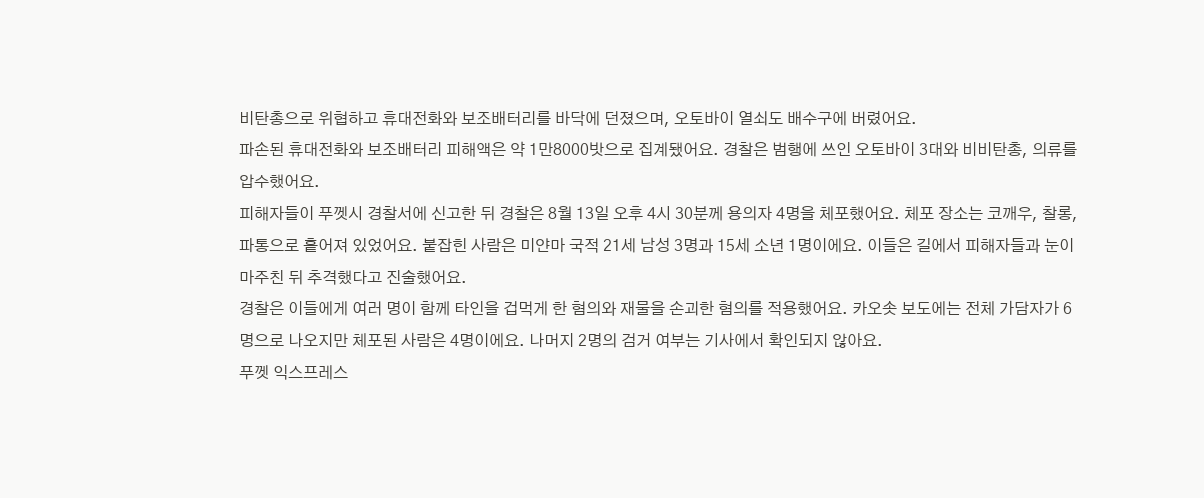비탄총으로 위협하고 휴대전화와 보조배터리를 바닥에 던졌으며, 오토바이 열쇠도 배수구에 버렸어요.
파손된 휴대전화와 보조배터리 피해액은 약 1만8000밧으로 집계됐어요. 경찰은 범행에 쓰인 오토바이 3대와 비비탄총, 의류를 압수했어요.
피해자들이 푸껫시 경찰서에 신고한 뒤 경찰은 8월 13일 오후 4시 30분께 용의자 4명을 체포했어요. 체포 장소는 코깨우, 찰롱, 파통으로 흩어져 있었어요. 붙잡힌 사람은 미얀마 국적 21세 남성 3명과 15세 소년 1명이에요. 이들은 길에서 피해자들과 눈이 마주친 뒤 추격했다고 진술했어요.
경찰은 이들에게 여러 명이 함께 타인을 겁먹게 한 혐의와 재물을 손괴한 혐의를 적용했어요. 카오솟 보도에는 전체 가담자가 6명으로 나오지만 체포된 사람은 4명이에요. 나머지 2명의 검거 여부는 기사에서 확인되지 않아요.
푸껫 익스프레스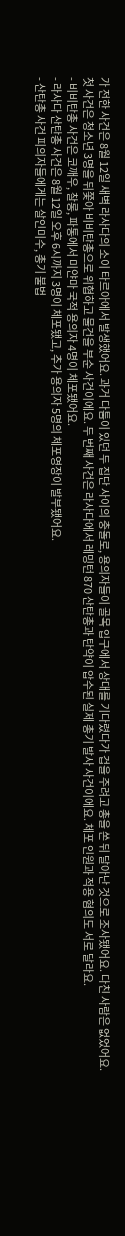가 전한 사건은 8월 12일 새벽 라사다의 소이 타르아에서 발생했어요. 과거 다툼이 있던 두 집단 사이의 충돌로, 용의자들이 골목 입구에서 상대를 기다렸다가 겁을 주려고 총을 쏜 뒤 달아난 것으로 조사됐어요. 다친 사람은 없었어요.
첫 사건은 청소년 3명을 뒤쫓아 비비탄총으로 위협하고 물건을 부순 사건이에요. 두 번째 사건은 라사다에서 레밍턴 870 산탄총과 탄약이 압수된 실제 총기 발사 사건이에요. 체포 인원과 적용 혐의도 서로 달라요.
- 비비탄총 사건은 코깨우, 찰롱, 파통에서 미얀마 국적 용의자 4명이 체포됐어요.
- 라사다 산탄총 사건은 8월 12일 오후 6시까지 3명이 체포됐고, 추가 용의자 5명의 체포영장이 발부됐어요.
- 산탄총 사건 피의자들에게는 살인미수, 총기 불법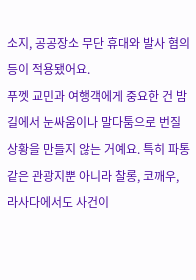소지, 공공장소 무단 휴대와 발사 혐의 등이 적용됐어요.
푸껫 교민과 여행객에게 중요한 건 밤길에서 눈싸움이나 말다툼으로 번질 상황을 만들지 않는 거예요. 특히 파통 같은 관광지뿐 아니라 찰롱, 코깨우, 라사다에서도 사건이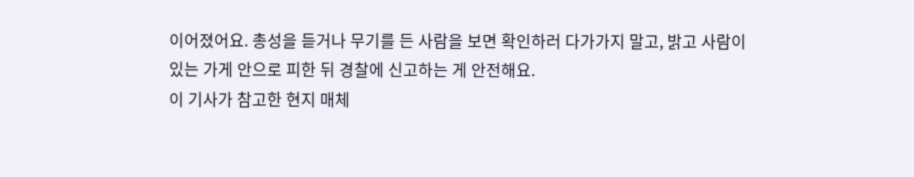이어졌어요. 총성을 듣거나 무기를 든 사람을 보면 확인하러 다가가지 말고, 밝고 사람이 있는 가게 안으로 피한 뒤 경찰에 신고하는 게 안전해요.
이 기사가 참고한 현지 매체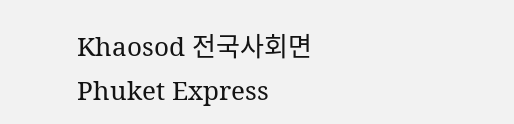Khaosod 전국사회면Phuket Express